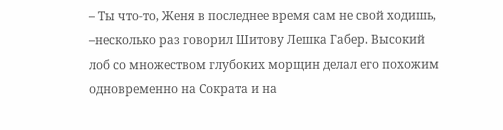– Ты что-то, Женя в последнее время сам не свой ходишь, –несколько раз говорил Шитову Лешка Габер. Высокий лоб со множеством глубоких морщин делал его похожим одновременно на Сократа и на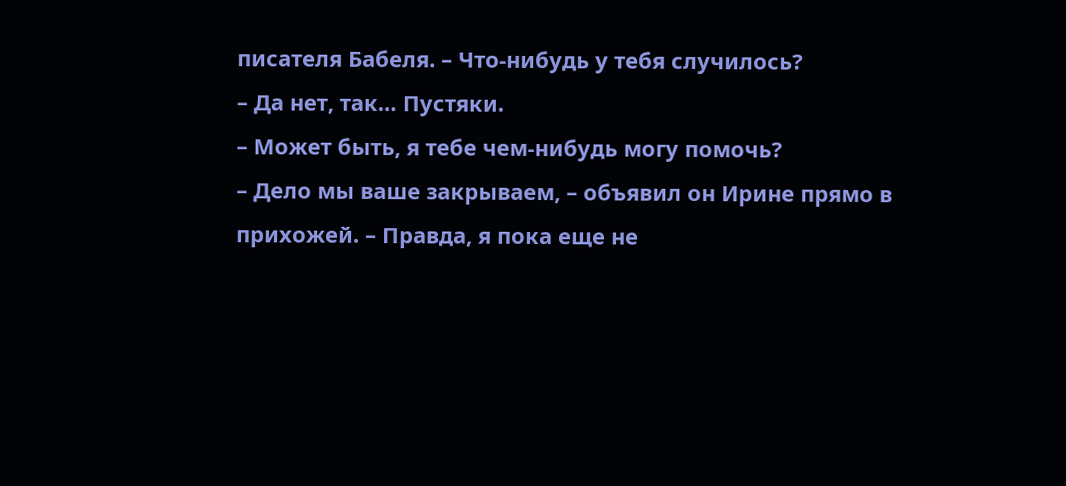писателя Бабеля. – Что-нибудь у тебя случилось?
– Да нет, так… Пустяки.
– Может быть, я тебе чем-нибудь могу помочь?
– Дело мы ваше закрываем, – объявил он Ирине прямо в прихожей. – Правда, я пока еще не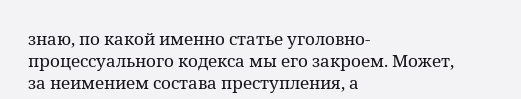знаю, по какой именно статье уголовно-процессуального кодекса мы его закроем. Может, за неимением состава преступления, а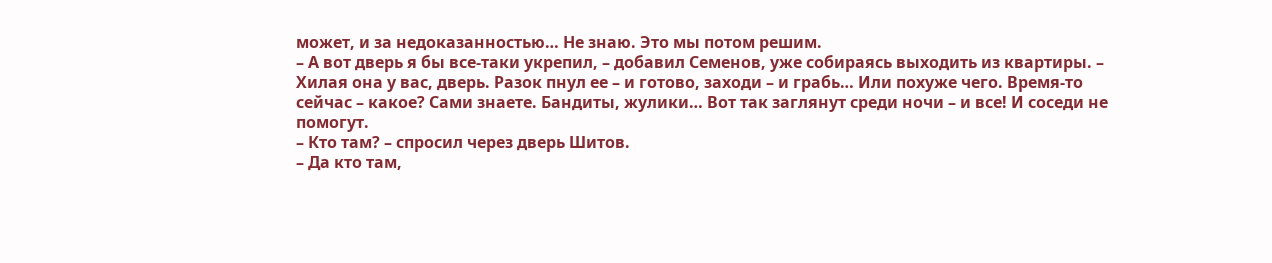может, и за недоказанностью… Не знаю. Это мы потом решим.
– А вот дверь я бы все-таки укрепил, – добавил Семенов, уже собираясь выходить из квартиры. – Хилая она у вас, дверь. Разок пнул ее – и готово, заходи – и грабь… Или похуже чего. Время-то сейчас – какое? Сами знаете. Бандиты, жулики… Вот так заглянут среди ночи – и все! И соседи не помогут.
– Кто там? – спросил через дверь Шитов.
– Да кто там,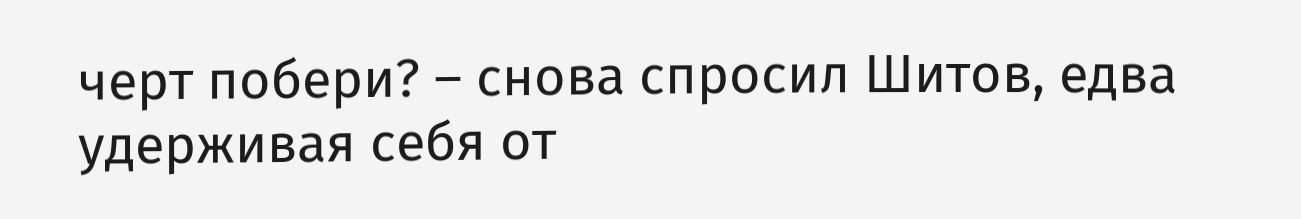черт побери? – снова спросил Шитов, едва удерживая себя от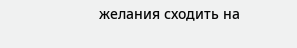желания сходить на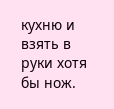кухню и взять в руки хотя бы нож.